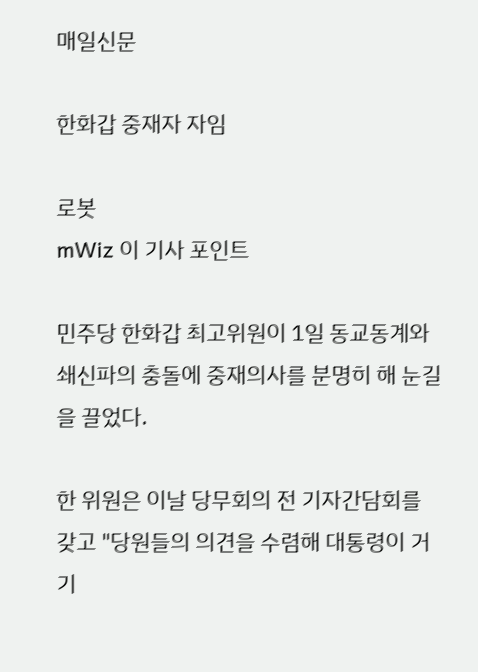매일신문

한화갑 중재자 자임

로봇
mWiz 이 기사 포인트

민주당 한화갑 최고위원이 1일 동교동계와 쇄신파의 충돌에 중재의사를 분명히 해 눈길을 끌었다.

한 위원은 이날 당무회의 전 기자간담회를 갖고 "당원들의 의견을 수렴해 대통령이 거기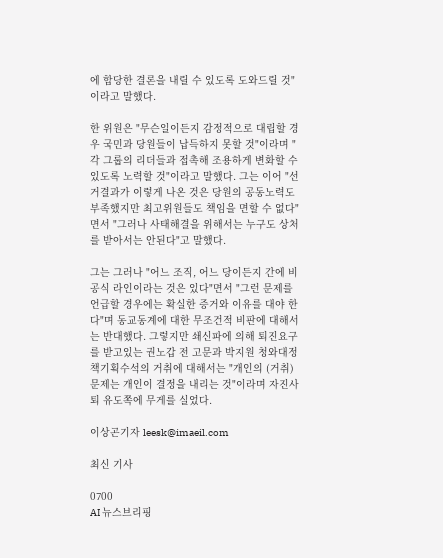에 합당한 결론을 내릴 수 있도록 도와드릴 것"이라고 말했다.

한 위원은 "무슨일이든지 감정적으로 대립할 경우 국민과 당원들이 납득하지 못할 것"이라며 "각 그룹의 리더들과 접촉해 조용하게 변화할 수 있도록 노력할 것"이라고 말했다. 그는 이어 "선거결과가 이렇게 나온 것은 당원의 공동노력도 부족했지만 최고위원들도 책임을 면할 수 없다"면서 "그러나 사태해결을 위해서는 누구도 상처를 받아서는 안된다"고 말했다.

그는 그러나 "어느 조직, 어느 당이든지 간에 비공식 라인이라는 것은 있다"면서 "그런 문제를 언급할 경우에는 확실한 증거와 이유를 대야 한다"며 동교동계에 대한 무조건적 비판에 대해서는 반대했다. 그렇지만 쇄신파에 의해 퇴진요구를 받고있는 권노갑 전 고문과 박지원 청와대정책기획수석의 거취에 대해서는 "개인의 (거취)문제는 개인이 결정을 내리는 것"이라며 자진사퇴 유도쪽에 무게를 실었다.

이상곤기자 leesk@imaeil.com

최신 기사

0700
AI 뉴스브리핑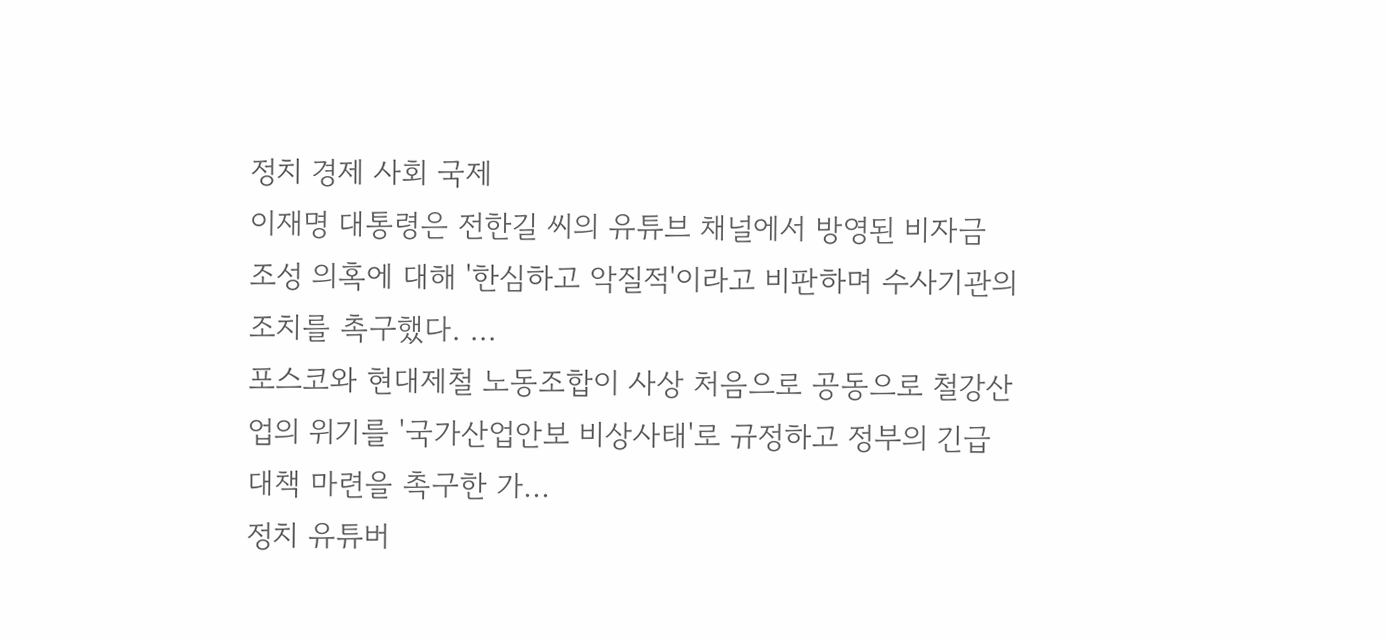정치 경제 사회 국제
이재명 대통령은 전한길 씨의 유튜브 채널에서 방영된 비자금 조성 의혹에 대해 '한심하고 악질적'이라고 비판하며 수사기관의 조치를 촉구했다. ...
포스코와 현대제철 노동조합이 사상 처음으로 공동으로 철강산업의 위기를 '국가산업안보 비상사태'로 규정하고 정부의 긴급 대책 마련을 촉구한 가...
정치 유튜버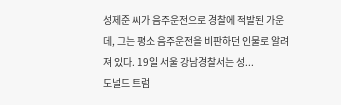성제준 씨가 음주운전으로 경찰에 적발된 가운데, 그는 평소 음주운전을 비판하던 인물로 알려져 있다. 19일 서울 강남경찰서는 성...
도널드 트럼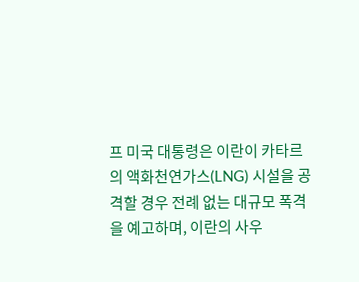프 미국 대통령은 이란이 카타르의 액화천연가스(LNG) 시설을 공격할 경우 전례 없는 대규모 폭격을 예고하며, 이란의 사우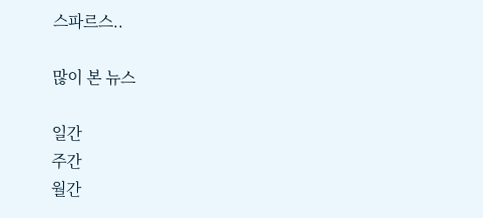스파르스..

많이 본 뉴스

일간
주간
월간